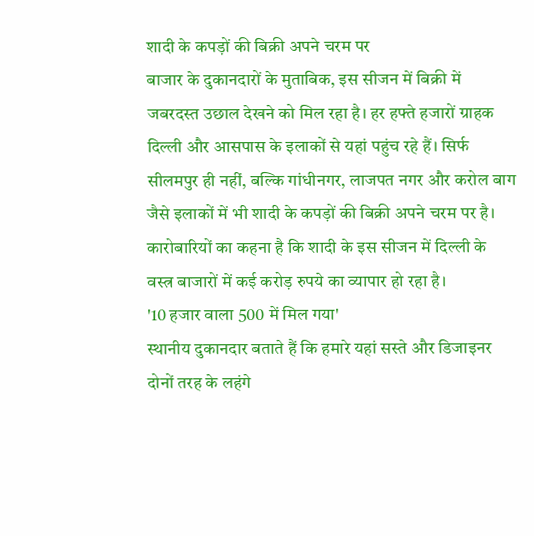शादी के कपड़ों की बिक्री अपने चरम पर
बाजार के दुकानदारों के मुताबिक, इस सीजन में बिक्री में जबरदस्त उछाल देखने को मिल रहा है। हर हफ्ते हजारों ग्राहक दिल्ली और आसपास के इलाकों से यहां पहुंच रहे हैं। सिर्फ सीलमपुर ही नहीं, बल्कि गांधीनगर, लाजपत नगर और करोल बाग जैसे इलाकों में भी शादी के कपड़ों की बिक्री अपने चरम पर है। कारोबारियों का कहना है कि शादी के इस सीजन में दिल्ली के वस्त्र बाजारों में कई करोड़ रुपये का व्यापार हो रहा है।
'10 हजार वाला 500 में मिल गया'
स्थानीय दुकानदार बताते हैं कि हमारे यहां सस्ते और डिजाइनर दोनों तरह के लहंगे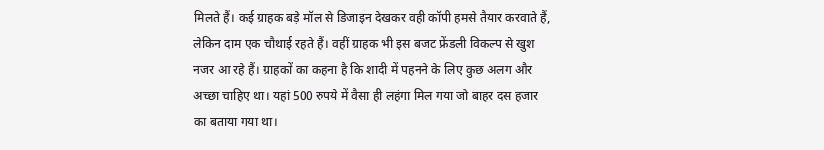मिलते हैं। कई ग्राहक बड़े मॉल से डिजाइन देखकर वही कॉपी हमसे तैयार करवाते हैं, लेकिन दाम एक चौथाई रहते हैं। वहीं ग्राहक भी इस बजट फ्रेंडली विकल्प से खुश नजर आ रहे हैं। ग्राहकों का कहना है कि शादी में पहनने के लिए कुछ अलग और अच्छा चाहिए था। यहां 500 रुपये में वैसा ही लहंगा मिल गया जो बाहर दस हजार का बताया गया था।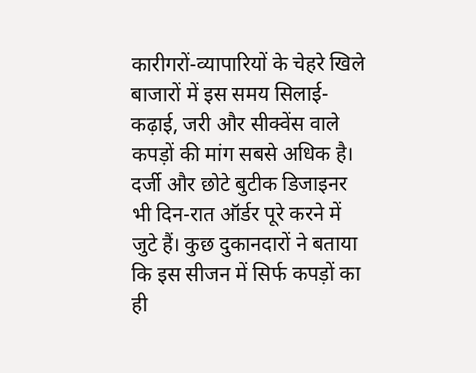कारीगरों-व्यापारियों के चेहरे खिले
बाजारों में इस समय सिलाई-कढ़ाई, जरी और सीक्वेंस वाले कपड़ों की मांग सबसे अधिक है। दर्जी और छोटे बुटीक डिजाइनर भी दिन-रात ऑर्डर पूरे करने में जुटे हैं। कुछ दुकानदारों ने बताया कि इस सीजन में सिर्फ कपड़ों का ही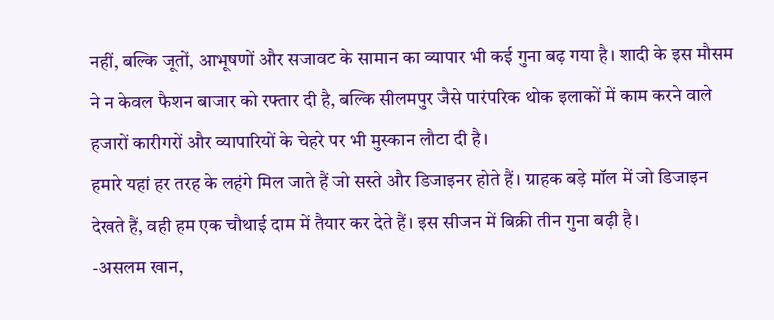नहीं, बल्कि जूतों, आभूषणों और सजावट के सामान का व्यापार भी कई गुना बढ़ गया है। शादी के इस मौसम ने न केवल फैशन बाजार को रफ्तार दी है, बल्कि सीलमपुर जैसे पारंपरिक थोक इलाकों में काम करने वाले हजारों कारीगरों और व्यापारियों के चेहरे पर भी मुस्कान लौटा दी है।
हमारे यहां हर तरह के लहंगे मिल जाते हैं जो सस्ते और डिजाइनर होते हैं। ग्राहक बड़े मॉल में जो डिजाइन देखते हैं, वही हम एक चौथाई दाम में तैयार कर देते हैं। इस सीजन में बिक्री तीन गुना बढ़ी है।
-असलम खान,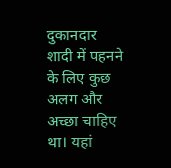दुकानदार
शादी में पहनने के लिए कुछ अलग और अच्छा चाहिए था। यहां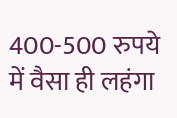400-500 रुपये में वैसा ही लहंगा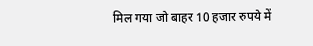मिल गया जो बाहर 10 हजार रुपये में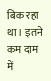बिक रहा था। इतने कम दाम में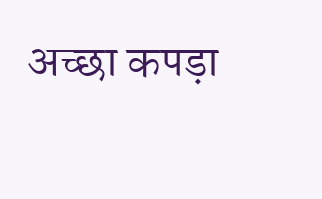अच्छा कपड़ा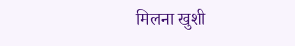मिलना खुशी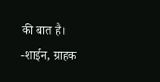की बात है।
-शाईन, ग्राहक